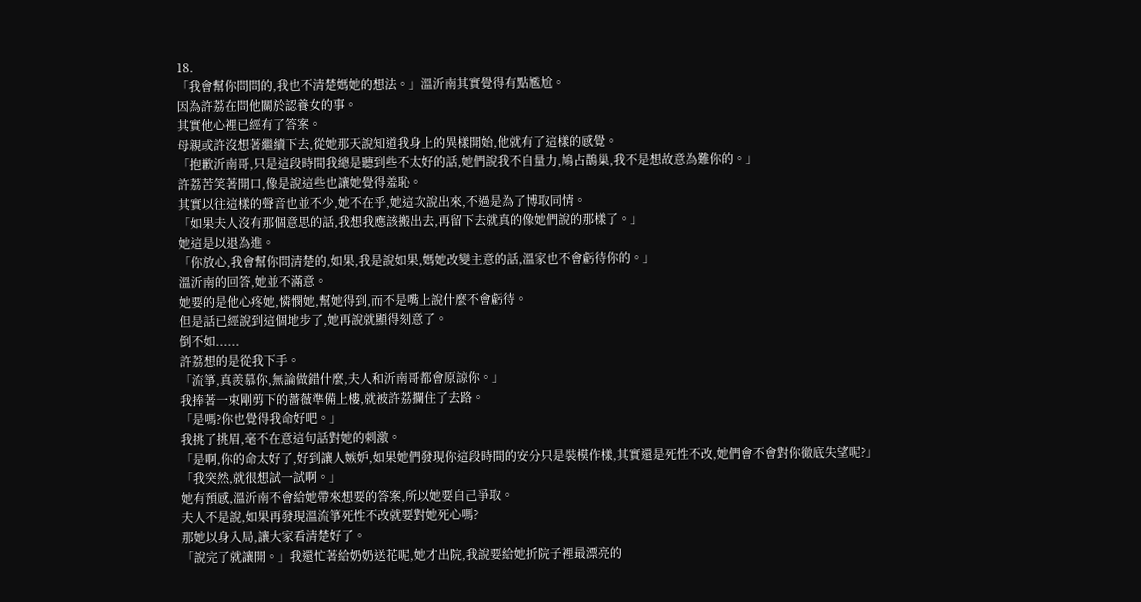18.
「我會幫你問問的,我也不清楚媽她的想法。」溫沂南其實覺得有點尷尬。
因為許荔在問他關於認養女的事。
其實他心裡已經有了答案。
母親或許沒想著繼續下去,從她那天說知道我身上的異樣開始,他就有了這樣的感覺。
「抱歉沂南哥,只是這段時間我總是聽到些不太好的話,她們說我不自量力,鳩占鵲巢,我不是想故意為難你的。」
許荔苦笑著開口,像是說這些也讓她覺得羞恥。
其實以往這樣的聲音也並不少,她不在乎,她這次說出來,不過是為了博取同情。
「如果夫人沒有那個意思的話,我想我應該搬出去,再留下去就真的像她們說的那樣了。」
她這是以退為進。
「你放心,我會幫你問清楚的,如果,我是說如果,媽她改變主意的話,溫家也不會虧待你的。」
溫沂南的回答,她並不滿意。
她要的是他心疼她,憐憫她,幫她得到,而不是嘴上說什麼不會虧待。
但是話已經說到這個地步了,她再說就顯得刻意了。
倒不如......
許荔想的是從我下手。
「流箏,真羨慕你,無論做錯什麼,夫人和沂南哥都會原諒你。」
我捧著一束剛剪下的薔薇準備上樓,就被許荔攔住了去路。
「是嗎?你也覺得我命好吧。」
我挑了挑眉,毫不在意這句話對她的刺激。
「是啊,你的命太好了,好到讓人嫉妒,如果她們發現你這段時間的安分只是裝模作樣,其實還是死性不改,她們會不會對你徹底失望呢?」
「我突然,就很想試一試啊。」
她有預感,溫沂南不會給她帶來想要的答案,所以她要自己爭取。
夫人不是說,如果再發現溫流箏死性不改就要對她死心嗎?
那她以身入局,讓大家看清楚好了。
「說完了就讓開。」我還忙著給奶奶送花呢,她才出院,我說要給她折院子裡最漂亮的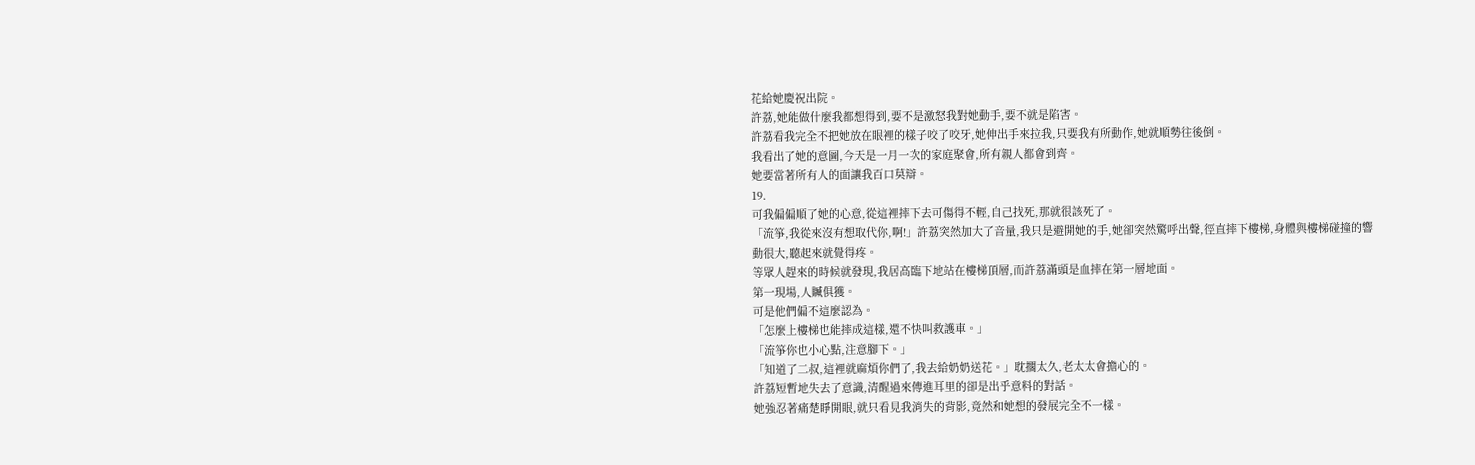花給她慶祝出院。
許荔,她能做什麼我都想得到,要不是激怒我對她動手,要不就是陷害。
許荔看我完全不把她放在眼裡的樣子咬了咬牙,她伸出手來拉我,只要我有所動作,她就順勢往後倒。
我看出了她的意圖,今天是一月一次的家庭聚會,所有親人都會到齊。
她要當著所有人的面讓我百口莫辯。
19.
可我偏偏順了她的心意,從這裡摔下去可傷得不輕,自己找死,那就很該死了。
「流箏,我從來沒有想取代你,啊!」許荔突然加大了音量,我只是避開她的手,她卻突然驚呼出聲,徑直摔下樓梯,身體與樓梯碰撞的響動很大,聽起來就覺得疼。
等眾人趕來的時候就發現,我居高臨下地站在樓梯頂層,而許荔滿頭是血摔在第一層地面。
第一現場,人贓俱獲。
可是他們偏不這麼認為。
「怎麼上樓梯也能摔成這樣,還不快叫救護車。」
「流箏你也小心點,注意腳下。」
「知道了二叔,這裡就麻煩你們了,我去給奶奶送花。」耽擱太久,老太太會擔心的。
許荔短暫地失去了意識,清醒過來傳進耳里的卻是出乎意料的對話。
她強忍著痛楚睜開眼,就只看見我消失的背影,竟然和她想的發展完全不一樣。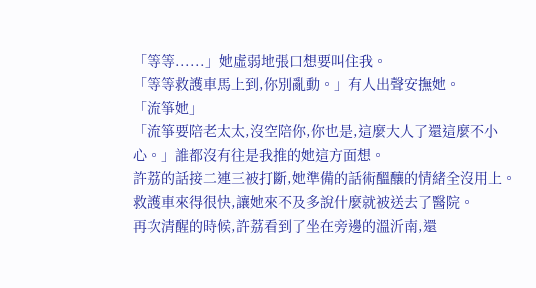「等等......」她虛弱地張口想要叫住我。
「等等救護車馬上到,你別亂動。」有人出聲安撫她。
「流箏她」
「流箏要陪老太太,沒空陪你,你也是,這麼大人了還這麼不小心。」誰都沒有往是我推的她這方面想。
許荔的話接二連三被打斷,她準備的話術醞釀的情緒全沒用上。救護車來得很快,讓她來不及多說什麼就被送去了醫院。
再次清醒的時候,許荔看到了坐在旁邊的溫沂南,還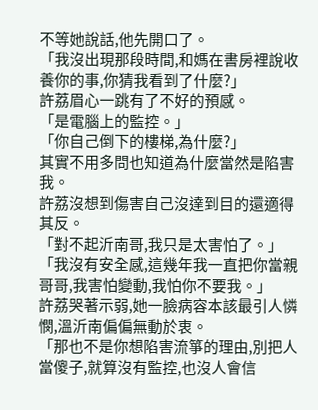不等她說話,他先開口了。
「我沒出現那段時間,和媽在書房裡說收養你的事,你猜我看到了什麼?」
許荔眉心一跳有了不好的預感。
「是電腦上的監控。」
「你自己倒下的樓梯,為什麼?」
其實不用多問也知道為什麼當然是陷害我。
許荔沒想到傷害自己沒達到目的還適得其反。
「對不起沂南哥,我只是太害怕了。」
「我沒有安全感,這幾年我一直把你當親哥哥,我害怕變動,我怕你不要我。」
許荔哭著示弱,她一臉病容本該最引人憐憫,溫沂南偏偏無動於衷。
「那也不是你想陷害流箏的理由,別把人當傻子,就算沒有監控,也沒人會信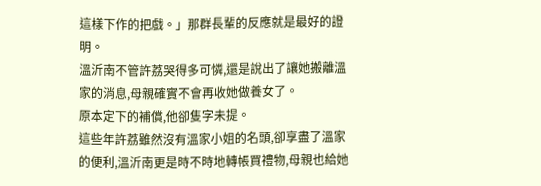這樣下作的把戲。」那群長輩的反應就是最好的證明。
溫沂南不管許荔哭得多可憐,還是說出了讓她搬離溫家的消息,母親確實不會再收她做養女了。
原本定下的補償,他卻隻字未提。
這些年許荔雖然沒有溫家小姐的名頭,卻享盡了溫家的便利,溫沂南更是時不時地轉帳買禮物,母親也給她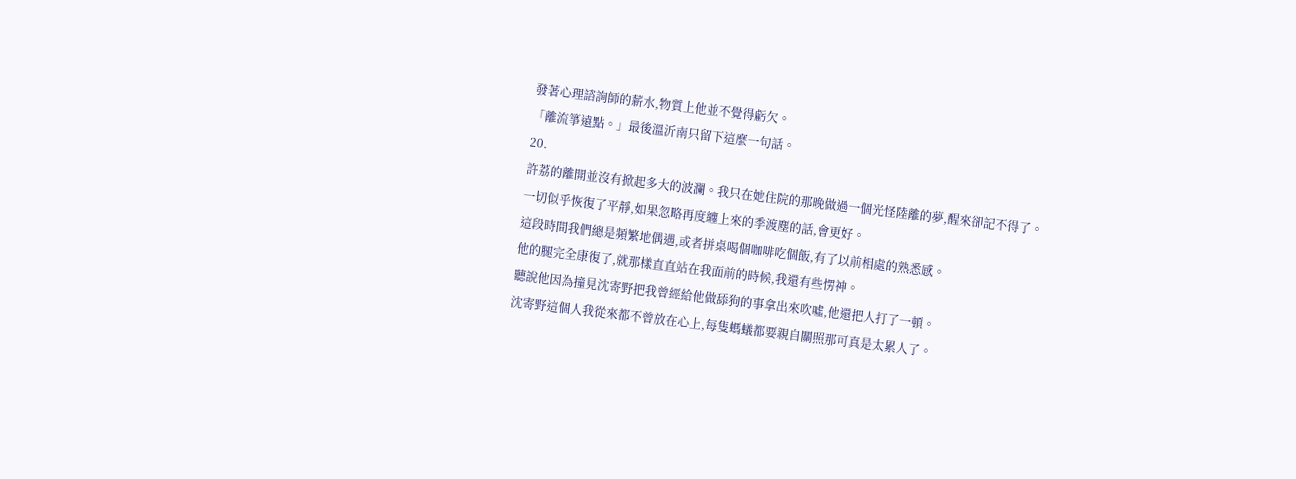發著心理諮詢師的薪水,物質上他並不覺得虧欠。
「離流箏遠點。」最後溫沂南只留下這麼一句話。
20.
許荔的離開並沒有掀起多大的波瀾。我只在她住院的那晚做過一個光怪陸離的夢,醒來卻記不得了。
一切似乎恢復了平靜,如果忽略再度纏上來的季渡塵的話,會更好。
這段時間我們總是頻繁地偶遇,或者拼桌喝個咖啡吃個飯,有了以前相處的熟悉感。
他的腿完全康復了,就那樣直直站在我面前的時候,我還有些愣神。
聽說他因為撞見沈寄野把我曾經給他做舔狗的事拿出來吹噓,他還把人打了一頓。
沈寄野這個人我從來都不曾放在心上,每隻螞蟻都要親自關照那可真是太累人了。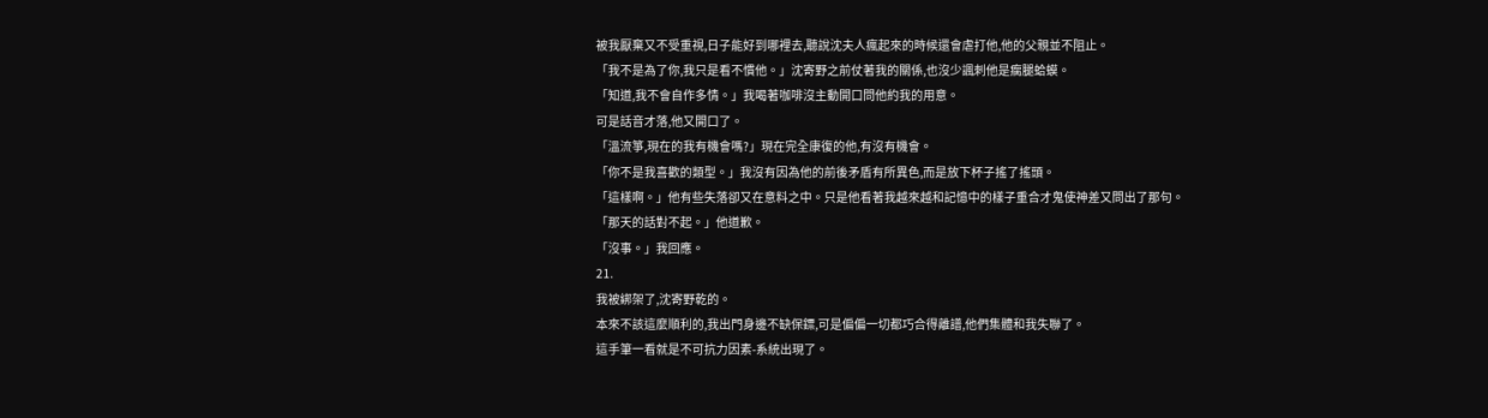被我厭棄又不受重視,日子能好到哪裡去,聽說沈夫人瘋起來的時候還會虐打他,他的父親並不阻止。
「我不是為了你,我只是看不慣他。」沈寄野之前仗著我的關係,也沒少諷刺他是瘸腿蛤蟆。
「知道,我不會自作多情。」我喝著咖啡沒主動開口問他約我的用意。
可是話音才落,他又開口了。
「溫流箏,現在的我有機會嗎?」現在完全康復的他,有沒有機會。
「你不是我喜歡的類型。」我沒有因為他的前後矛盾有所異色,而是放下杯子搖了搖頭。
「這樣啊。」他有些失落卻又在意料之中。只是他看著我越來越和記憶中的樣子重合才鬼使神差又問出了那句。
「那天的話對不起。」他道歉。
「沒事。」我回應。
21.
我被綁架了,沈寄野乾的。
本來不該這麼順利的,我出門身邊不缺保鏢,可是偏偏一切都巧合得離譜,他們集體和我失聯了。
這手筆一看就是不可抗力因素-系統出現了。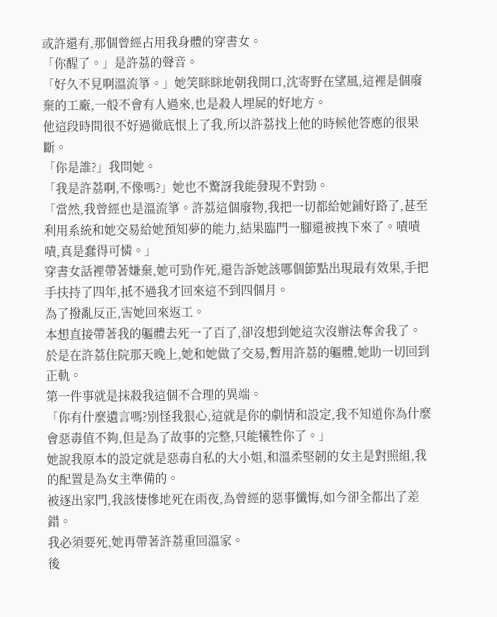或許還有,那個曾經占用我身體的穿書女。
「你醒了。」是許荔的聲音。
「好久不見啊溫流箏。」她笑眯眯地朝我開口,沈寄野在望風,這裡是個廢棄的工廠,一般不會有人過來,也是殺人埋屍的好地方。
他這段時間很不好過徹底恨上了我,所以許荔找上他的時候他答應的很果斷。
「你是誰?」我問她。
「我是許荔啊,不像嗎?」她也不驚訝我能發現不對勁。
「當然,我曾經也是溫流箏。許荔這個廢物,我把一切都給她鋪好路了,甚至利用系統和她交易給她預知夢的能力,結果臨門一腳還被拽下來了。嘖嘖嘖,真是蠢得可憐。」
穿書女話裡帶著嫌棄,她可勁作死,還告訴她該哪個節點出現最有效果,手把手扶持了四年,抵不過我才回來這不到四個月。
為了撥亂反正,害她回來返工。
本想直接帶著我的軀體去死一了百了,卻沒想到她這次沒辦法奪舍我了。
於是在許荔住院那天晚上,她和她做了交易,暫用許荔的軀體,她助一切回到正軌。
第一件事就是抹殺我這個不合理的異端。
「你有什麼遺言嗎?別怪我狠心,這就是你的劇情和設定,我不知道你為什麼會惡毒值不夠,但是為了故事的完整,只能犧牲你了。」
她說我原本的設定就是惡毒自私的大小姐,和溫柔堅韌的女主是對照組,我的配置是為女主準備的。
被逐出家門,我該悽慘地死在雨夜,為曾經的惡事懺悔,如今卻全都出了差錯。
我必須要死,她再帶著許荔重回溫家。
後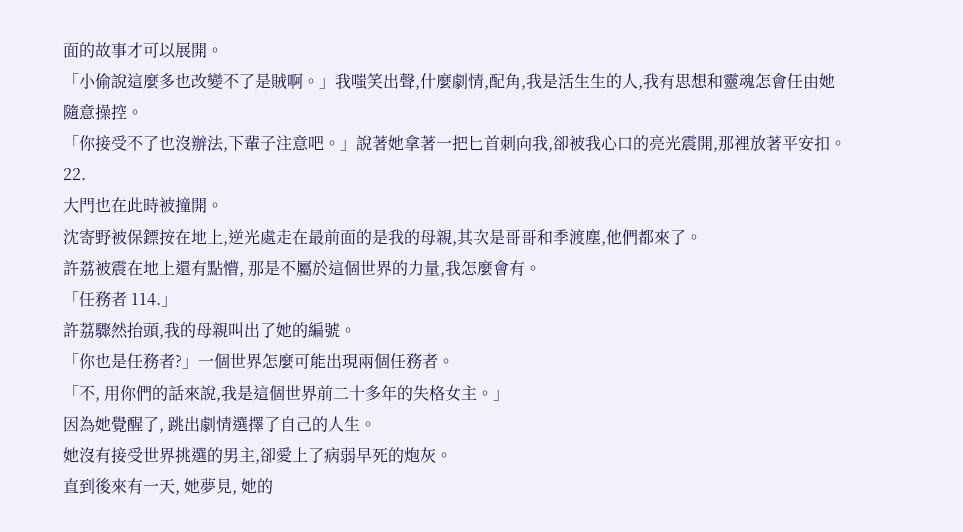面的故事才可以展開。
「小偷說這麼多也改變不了是賊啊。」我嗤笑出聲,什麼劇情,配角,我是活生生的人,我有思想和靈魂怎會任由她隨意操控。
「你接受不了也沒辦法,下輩子注意吧。」說著她拿著一把匕首刺向我,卻被我心口的亮光震開,那裡放著平安扣。
22.
大門也在此時被撞開。
沈寄野被保鏢按在地上,逆光處走在最前面的是我的母親,其次是哥哥和季渡塵,他們都來了。
許荔被震在地上還有點懵, 那是不屬於這個世界的力量,我怎麼會有。
「任務者 114.」
許荔驟然抬頭,我的母親叫出了她的編號。
「你也是任務者?」一個世界怎麼可能出現兩個任務者。
「不, 用你們的話來說,我是這個世界前二十多年的失格女主。」
因為她覺醒了, 跳出劇情選擇了自己的人生。
她沒有接受世界挑選的男主,卻愛上了病弱早死的炮灰。
直到後來有一天, 她夢見, 她的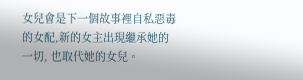女兒會是下一個故事裡自私惡毒的女配,新的女主出現繼承她的一切, 也取代她的女兒。